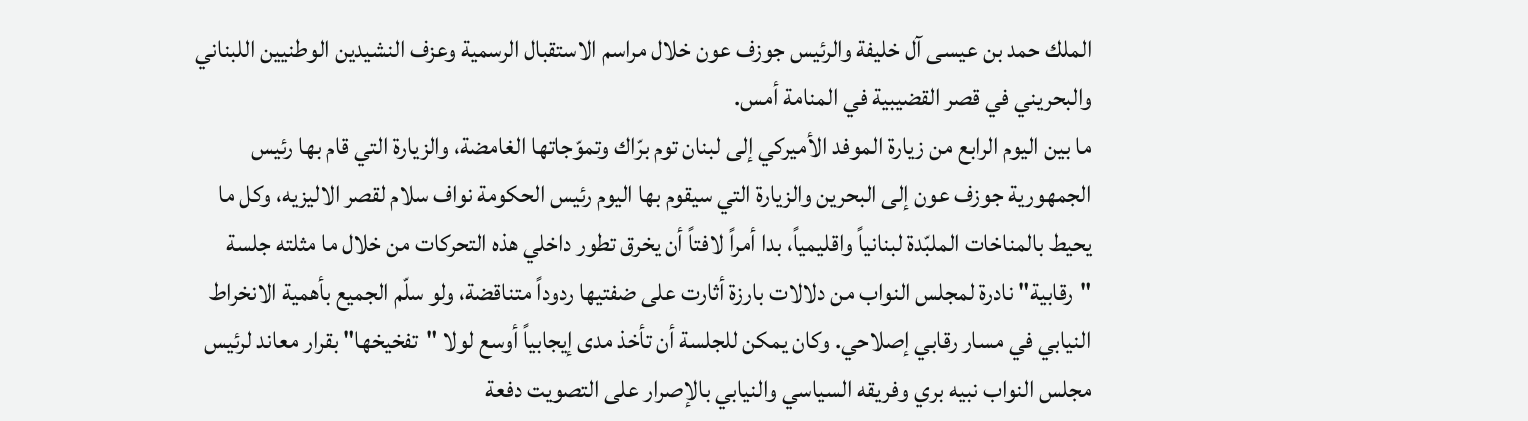الملك حمد بن عيسى آل خليفة والرئيس جوزف عون خلال مراسم الاستقبال الرسمية وعزف النشيدين الوطنيين اللبناني والبحريني في قصر القضيبية في المنامة أمس.
ما بين اليوم الرابع من زيارة الموفد الأميركي إلى لبنان توم برّاك وتموّجاتها الغامضة، والزيارة التي قام بها رئيس الجمهورية جوزف عون إلى البحرين والزيارة التي سيقوم بها اليوم رئيس الحكومة نواف سلام لقصر الاليزيه، وكل ما يحيط بالمناخات الملبّدة لبنانياً واقليمياً، بدا أمراً لافتاً أن يخرق تطور داخلي هذه التحركات من خلال ما مثلته جلسة "رقابية" نادرة لمجلس النواب من دلالات بارزة أثارت على ضفتيها ردوداً متناقضة، ولو سلّم الجميع بأهمية الانخراط النيابي في مسار رقابي إصلاحي. وكان يمكن للجلسة أن تأخذ مدى إيجابياً أوسع لولا "تفخيخها" بقرار معاند لرئيس مجلس النواب نبيه بري وفريقه السياسي والنيابي بالإصرار على التصويت دفعة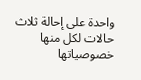واحدة على إحالة ثلاث حالات لكل منها خصوصياتها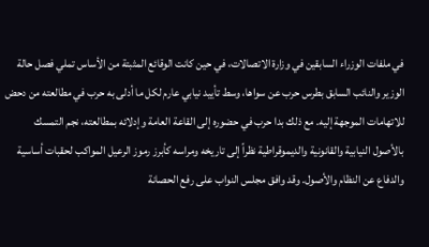في ملفات الوزراء السابقين في وزارة الاتصالات، في حين كانت الوقائع المثبتة من الأساس تملي فصل حالة الوزير والنائب السابق بطرس حرب عن سواها، وسط تأييد نيابي عارم لكل ما أدلى به حرب في مطالعته من دحض للاتهامات الموجهة إليه. مع ذلك بدا حرب في حضوره إلى القاعة العامة وإدلائه بمطالعته، نجم التمسك بالأصول النيابية والقانونية والديموقراطية نظراً إلى تاريخه ومراسه كأبرز رموز الرعيل المواكب لحقبات أساسية والدفاع عن النظام والأصول. وقد وافق مجلس النواب على رفع الحصانة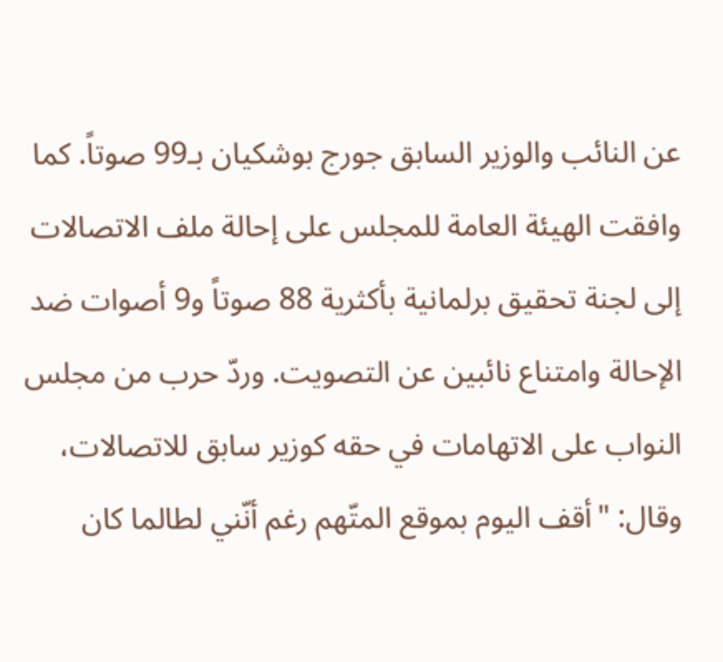عن النائب والوزير السابق جورج بوشكيان بـ99 صوتاً. كما وافقت الهيئة العامة للمجلس على إحالة ملف الاتصالات إلى لجنة تحقيق برلمانية بأكثرية 88 صوتاً و9 أصوات ضد الإحالة وامتناع نائبين عن التصويت. وردّ حرب من مجلس النواب على الاتهامات في حقه كوزير سابق للاتصالات، وقال: "أقف اليوم بموقع المتّهم رغم أنّني لطالما كان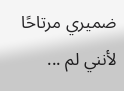ضميري مرتاحًا لأنني لم ...